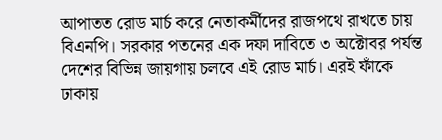আপাতত রোড মার্চ করে নেতাকর্মীদের রাজপথে রাখতে চায় বিএনপি। সরকার পতনের এক দফা দাবিতে ৩ অক্টোবর পর্যন্ত দেশের বিভিন্ন জায়গায় চলবে এই রোড মার্চ। এরই ফাঁকে ঢাকায়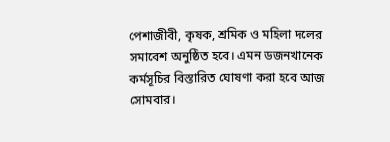পেশাজীবী, কৃষক, শ্রমিক ও মহিলা দলের সমাবেশ অনুষ্ঠিত হবে। এমন ডজনখানেক কর্মসূচির বিস্তারিত ঘোষণা করা হবে আজ সোমবার।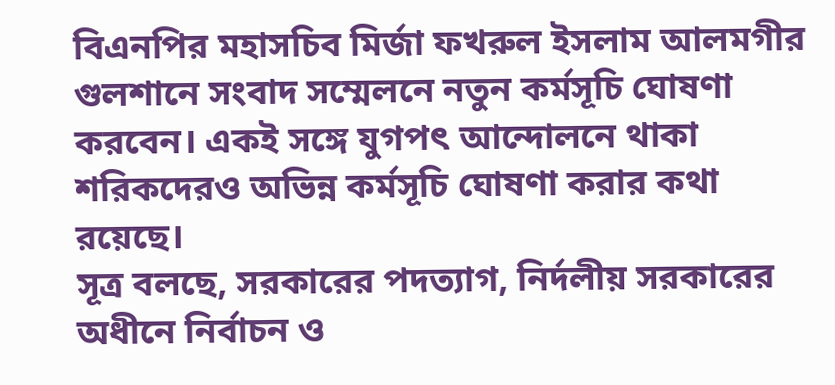বিএনপির মহাসচিব মির্জা ফখরুল ইসলাম আলমগীর গুলশানে সংবাদ সম্মেলনে নতুন কর্মসূচি ঘোষণা করবেন। একই সঙ্গে যুগপৎ আন্দোলনে থাকা শরিকদেরও অভিন্ন কর্মসূচি ঘোষণা করার কথা রয়েছে।
সূত্র বলছে, সরকারের পদত্যাগ, নির্দলীয় সরকারের অধীনে নির্বাচন ও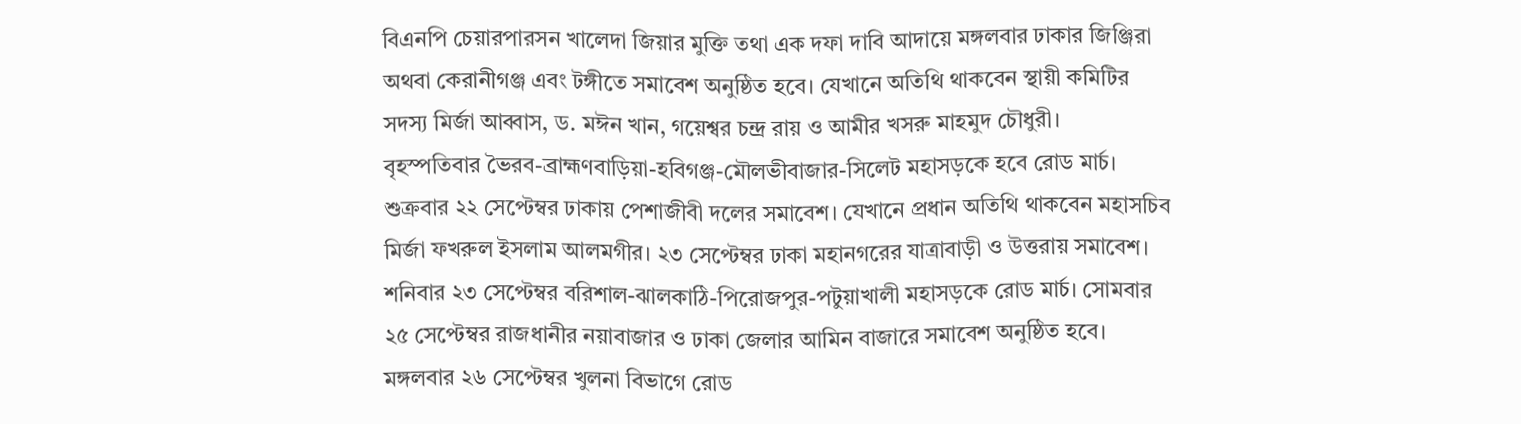বিএনপি চেয়ারপারসন খালেদা জিয়ার মুক্তি তথা এক দফা দাবি আদায়ে মঙ্গলবার ঢাকার জিঞ্জিরা অথবা কেরানীগঞ্জ এবং টঙ্গীতে সমাবেশ অনুষ্ঠিত হবে। যেখানে অতিথি থাকবেন স্থায়ী কমিটির সদস্য মির্জা আব্বাস, ড. মঈন খান, গয়েশ্বর চন্দ্র রায় ও আমীর খসরু মাহমুদ চৌধুরী।
বৃহস্পতিবার ভৈরব-ব্রাহ্মণবাড়িয়া-হবিগঞ্জ-মৌলভীবাজার-সিলেট মহাসড়কে হবে রোড মার্চ। শুক্রবার ২২ সেপ্টেম্বর ঢাকায় পেশাজীবী দলের সমাবেশ। যেখানে প্রধান অতিথি থাকবেন মহাসচিব মির্জা ফখরুল ইসলাম আলমগীর। ২৩ সেপ্টেম্বর ঢাকা মহানগরের যাত্রাবাড়ী ও উত্তরায় সমাবেশ।
শনিবার ২৩ সেপ্টেম্বর বরিশাল-ঝালকাঠি-পিরোজপুর-পটুয়াখালী মহাসড়কে রোড মার্চ। সোমবার ২৫ সেপ্টেম্বর রাজধানীর নয়াবাজার ও ঢাকা জেলার আমিন বাজারে সমাবেশ অনুষ্ঠিত হবে।
মঙ্গলবার ২৬ সেপ্টেম্বর খুলনা বিভাগে রোড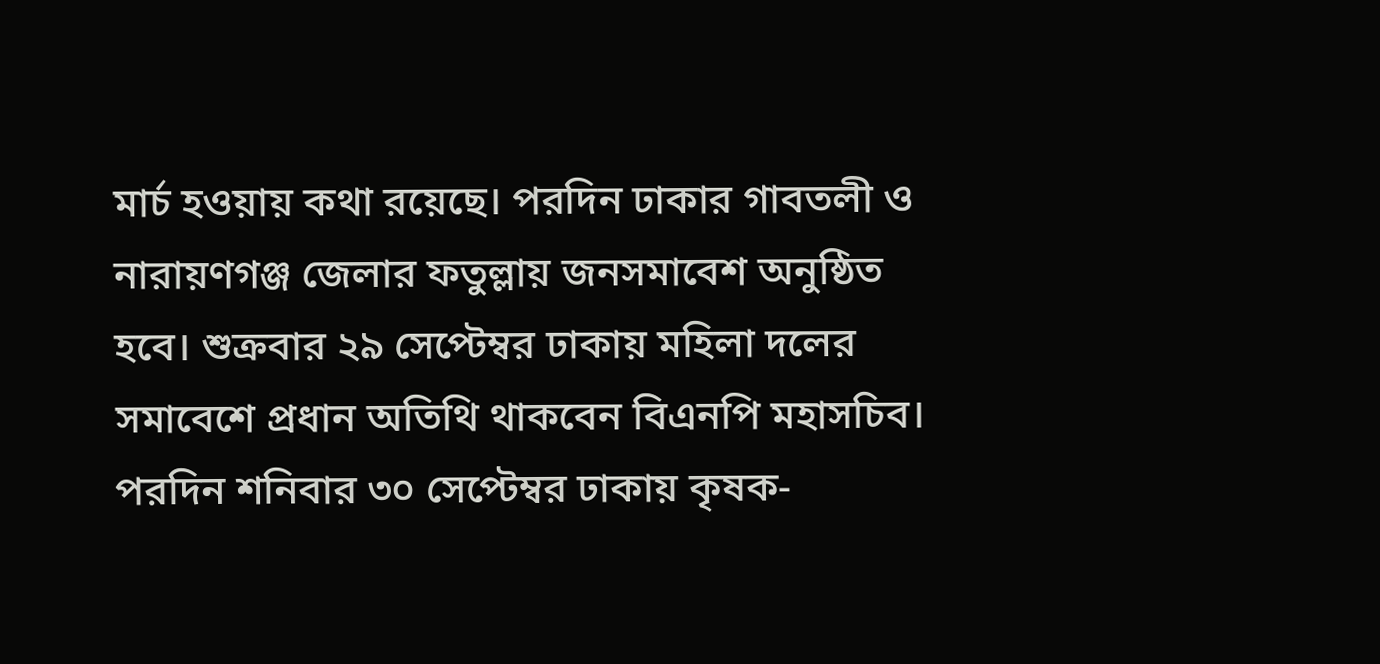মার্চ হওয়ায় কথা রয়েছে। পরদিন ঢাকার গাবতলী ও নারায়ণগঞ্জ জেলার ফতুল্লায় জনসমাবেশ অনুষ্ঠিত হবে। শুক্রবার ২৯ সেপ্টেম্বর ঢাকায় মহিলা দলের সমাবেশে প্রধান অতিথি থাকবেন বিএনপি মহাসচিব। পরদিন শনিবার ৩০ সেপ্টেম্বর ঢাকায় কৃষক-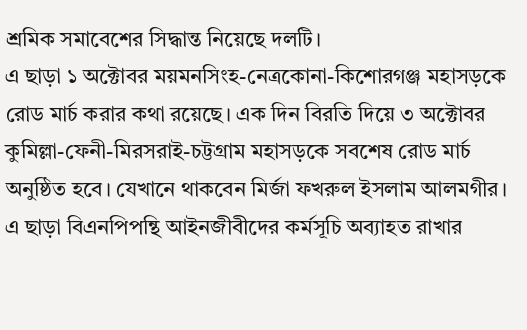শ্রমিক সমাবেশের সিদ্ধান্ত নিয়েছে দলটি।
এ ছাড়া ১ অক্টোবর ময়মনসিংহ-নেত্রকোনা-কিশোরগঞ্জ মহাসড়কে রোড মার্চ করার কথা রয়েছে। এক দিন বিরতি দিয়ে ৩ অক্টোবর কুমিল্লা-ফেনী-মিরসরাই-চট্টগ্রাম মহাসড়কে সবশেষ রোড মার্চ অনুষ্ঠিত হবে। যেখানে থাকবেন মির্জা ফখরুল ইসলাম আলমগীর। এ ছাড়া বিএনপিপন্থি আইনজীবীদের কর্মসূচি অব্যাহত রাখার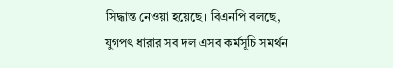সিদ্ধান্ত নেওয়া হয়েছে। বিএনপি বলছে, যুগপৎ ধারার সব দল এসব কর্মসূচি সমর্থন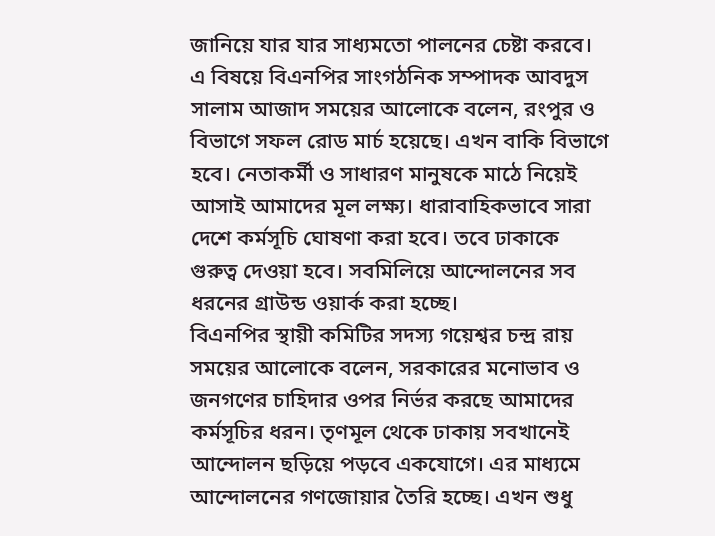জানিয়ে যার যার সাধ্যমতো পালনের চেষ্টা করবে।
এ বিষয়ে বিএনপির সাংগঠনিক সম্পাদক আবদুস সালাম আজাদ সময়ের আলোকে বলেন, রংপুর ও বিভাগে সফল রোড মার্চ হয়েছে। এখন বাকি বিভাগে হবে। নেতাকর্মী ও সাধারণ মানুষকে মাঠে নিয়েই আসাই আমাদের মূল লক্ষ্য। ধারাবাহিকভাবে সারা দেশে কর্মসূচি ঘোষণা করা হবে। তবে ঢাকাকে গুরুত্ব দেওয়া হবে। সবমিলিয়ে আন্দোলনের সব ধরনের গ্রাউন্ড ওয়ার্ক করা হচ্ছে।
বিএনপির স্থায়ী কমিটির সদস্য গয়েশ্বর চন্দ্র রায় সময়ের আলোকে বলেন, সরকারের মনোভাব ও জনগণের চাহিদার ওপর নির্ভর করছে আমাদের কর্মসূচির ধরন। তৃণমূল থেকে ঢাকায় সবখানেই আন্দোলন ছড়িয়ে পড়বে একযোগে। এর মাধ্যমে আন্দোলনের গণজোয়ার তৈরি হচ্ছে। এখন শুধু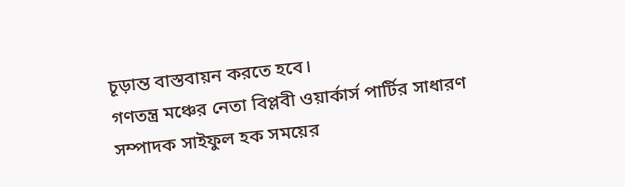চূড়ান্ত বাস্তবায়ন করতে হবে।
গণতন্ত্র মঞ্চের নেতা বিপ্লবী ওয়ার্কার্স পার্টির সাধারণ সম্পাদক সাইফুল হক সময়ের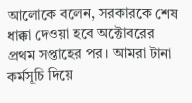আলোকে বলেন, সরকারকে শেষ ধাক্কা দেওয়া হবে অক্টোবরের প্রথম সপ্তাহের পর। আমরা টানা কর্মসূচি দিয়ে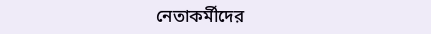নেতাকর্মীদের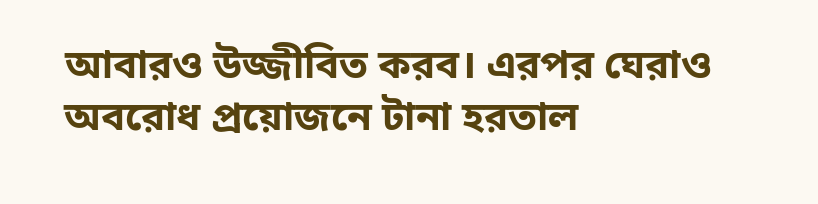আবারও উজ্জীবিত করব। এরপর ঘেরাও অবরোধ প্রয়োজনে টানা হরতাল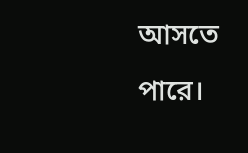আসতে পারে।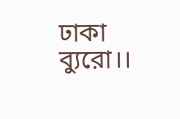ঢাকা ব্যুরো।।